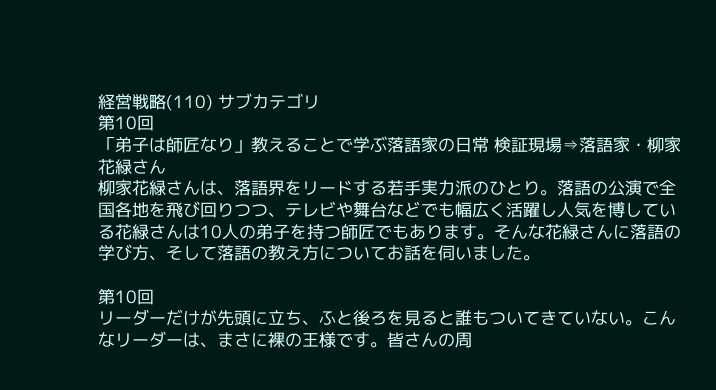経営戦略(110) サブカテゴリ
第10回
「弟子は師匠なり」教えることで学ぶ落語家の日常 検証現場⇒落語家・柳家花緑さん
柳家花緑さんは、落語界をリードする若手実力派のひとり。落語の公演で全国各地を飛び回りつつ、テレビや舞台などでも幅広く活躍し人気を博している花緑さんは10人の弟子を持つ師匠でもあります。そんな花緑さんに落語の学び方、そして落語の教え方についてお話を伺いました。

第10回
リーダーだけが先頭に立ち、ふと後ろを見ると誰もついてきていない。こんなリーダーは、まさに裸の王様です。皆さんの周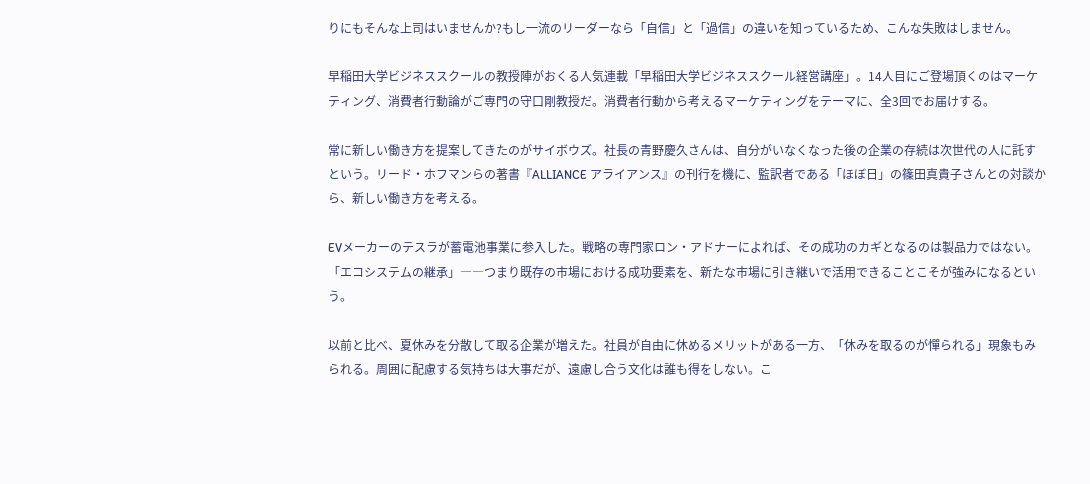りにもそんな上司はいませんか?もし一流のリーダーなら「自信」と「過信」の違いを知っているため、こんな失敗はしません。

早稲田大学ビジネススクールの教授陣がおくる人気連載「早稲田大学ビジネススクール経営講座」。14人目にご登場頂くのはマーケティング、消費者行動論がご専門の守口剛教授だ。消費者行動から考えるマーケティングをテーマに、全3回でお届けする。

常に新しい働き方を提案してきたのがサイボウズ。社長の青野慶久さんは、自分がいなくなった後の企業の存続は次世代の人に託すという。リード・ホフマンらの著書『ALLIANCE アライアンス』の刊行を機に、監訳者である「ほぼ日」の篠田真貴子さんとの対談から、新しい働き方を考える。

EVメーカーのテスラが蓄電池事業に参入した。戦略の専門家ロン・アドナーによれば、その成功のカギとなるのは製品力ではない。「エコシステムの継承」――つまり既存の市場における成功要素を、新たな市場に引き継いで活用できることこそが強みになるという。

以前と比べ、夏休みを分散して取る企業が増えた。社員が自由に休めるメリットがある一方、「休みを取るのが憚られる」現象もみられる。周囲に配慮する気持ちは大事だが、遠慮し合う文化は誰も得をしない。こ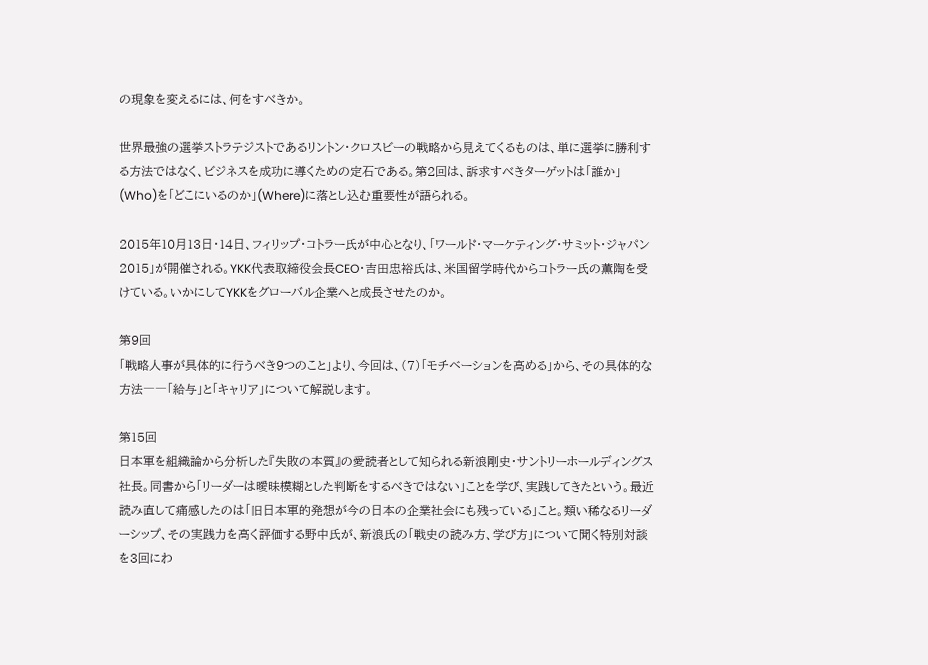の現象を変えるには、何をすべきか。

世界最強の選挙ストラテジストであるリントン・クロスビーの戦略から見えてくるものは、単に選挙に勝利する方法ではなく、ビジネスを成功に導くための定石である。第2回は、訴求すべきターゲットは「誰か」(Who)を「どこにいるのか」(Where)に落とし込む重要性が語られる。

2015年10月13日・14日、フィリップ・コトラー氏が中心となり、「ワールド・マーケティング・サミット・ジャパン 2015」が開催される。YKK代表取締役会長CEO・吉田忠裕氏は、米国留学時代からコトラー氏の薫陶を受けている。いかにしてYKKをグローバル企業へと成長させたのか。

第9回
「戦略人事が具体的に行うべき9つのこと」より、今回は、(7)「モチベーションを高める」から、その具体的な方法――「給与」と「キャリア」について解説します。

第15回
日本軍を組織論から分析した『失敗の本質』の愛読者として知られる新浪剛史・サントリーホールディングス社長。同書から「リーダーは曖昧模糊とした判断をするべきではない」ことを学び、実践してきたという。最近読み直して痛感したのは「旧日本軍的発想が今の日本の企業社会にも残っている」こと。類い稀なるリーダーシップ、その実践力を高く評価する野中氏が、新浪氏の「戦史の読み方、学び方」について聞く特別対談を3回にわ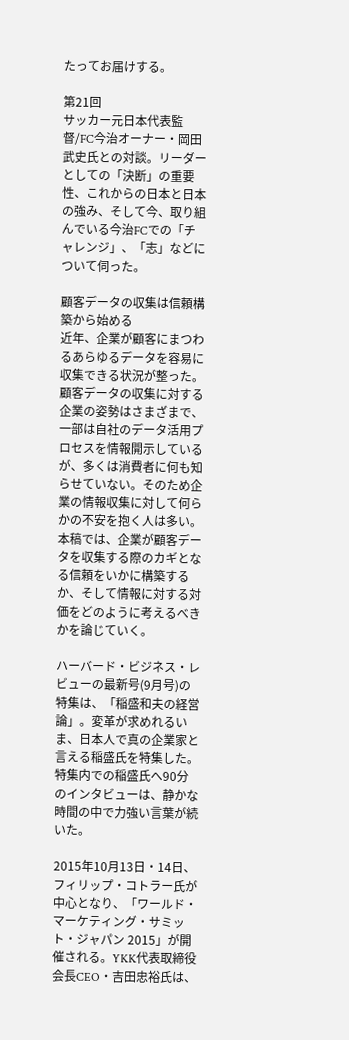たってお届けする。

第21回
サッカー元日本代表監督/FC今治オーナー・岡田武史氏との対談。リーダーとしての「決断」の重要性、これからの日本と日本の強み、そして今、取り組んでいる今治FCでの「チャレンジ」、「志」などについて伺った。

顧客データの収集は信頼構築から始める
近年、企業が顧客にまつわるあらゆるデータを容易に収集できる状況が整った。顧客データの収集に対する企業の姿勢はさまざまで、一部は自社のデータ活用プロセスを情報開示しているが、多くは消費者に何も知らせていない。そのため企業の情報収集に対して何らかの不安を抱く人は多い。本稿では、企業が顧客データを収集する際のカギとなる信頼をいかに構築するか、そして情報に対する対価をどのように考えるべきかを論じていく。

ハーバード・ビジネス・レビューの最新号(9月号)の特集は、「稲盛和夫の経営論」。変革が求めれるいま、日本人で真の企業家と言える稲盛氏を特集した。特集内での稲盛氏へ90分のインタビューは、静かな時間の中で力強い言葉が続いた。

2015年10月13日・14日、フィリップ・コトラー氏が中心となり、「ワールド・マーケティング・サミット・ジャパン 2015」が開催される。YKK代表取締役会長CEO・吉田忠裕氏は、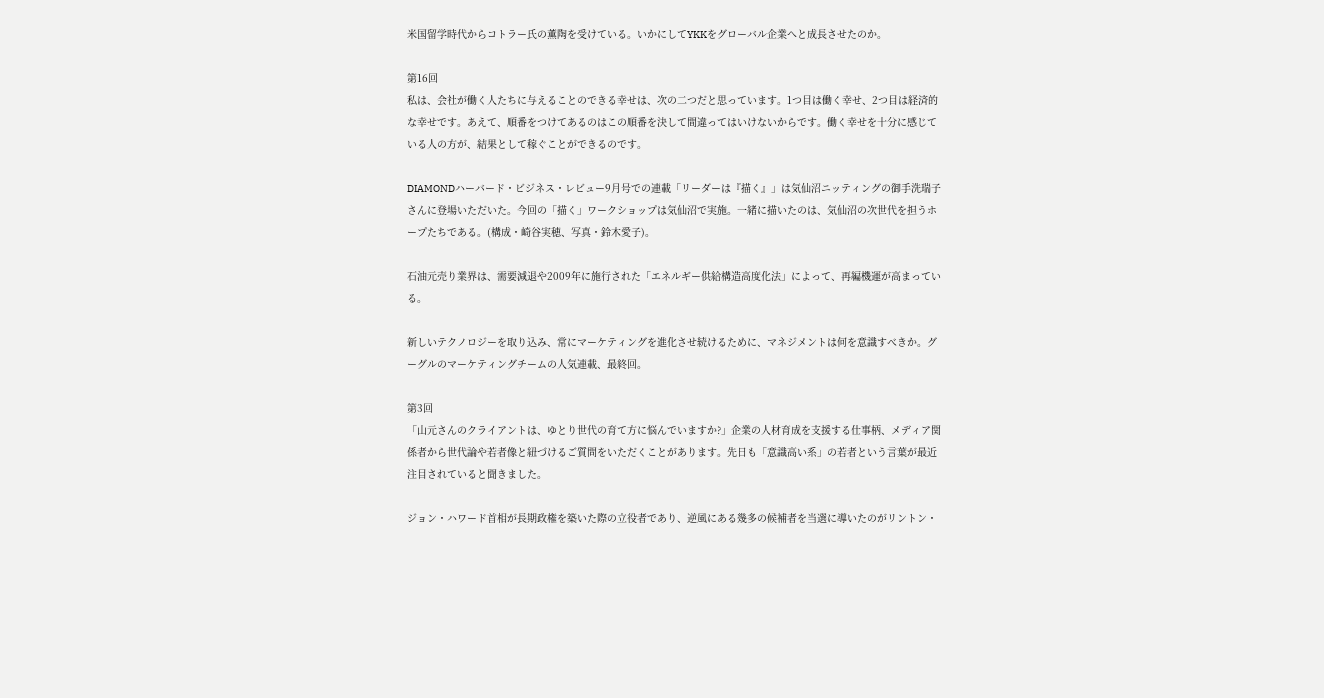米国留学時代からコトラー氏の薫陶を受けている。いかにしてYKKをグローバル企業へと成長させたのか。

第16回
私は、会社が働く人たちに与えることのできる幸せは、次の二つだと思っています。1つ目は働く幸せ、2つ目は経済的な幸せです。あえて、順番をつけてあるのはこの順番を決して間違ってはいけないからです。働く幸せを十分に感じている人の方が、結果として稼ぐことができるのです。

DIAMONDハーバード・ビジネス・レビュー9月号での連載「リーダーは『描く』」は気仙沼ニッティングの御手洗瑞子さんに登場いただいた。今回の「描く」ワークショップは気仙沼で実施。一緒に描いたのは、気仙沼の次世代を担うホープたちである。(構成・崎谷実穂、写真・鈴木愛子)。

石油元売り業界は、需要減退や2009年に施行された「エネルギー供給構造高度化法」によって、再編機運が高まっている。

新しいテクノロジーを取り込み、常にマーケティングを進化させ続けるために、マネジメントは何を意識すべきか。グーグルのマーケティングチームの人気連載、最終回。

第3回
「山元さんのクライアントは、ゆとり世代の育て方に悩んでいますか?」企業の人材育成を支援する仕事柄、メディア関係者から世代論や若者像と紐づけるご質問をいただくことがあります。先日も「意識高い系」の若者という言葉が最近注目されていると聞きました。

ジョン・ハワード首相が長期政権を築いた際の立役者であり、逆風にある幾多の候補者を当選に導いたのがリントン・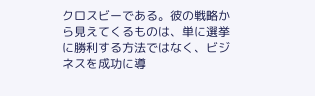クロスビーである。彼の戦略から見えてくるものは、単に選挙に勝利する方法ではなく、ビジネスを成功に導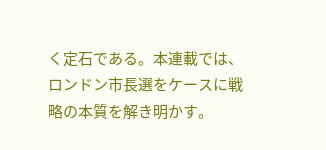く定石である。本連載では、ロンドン市長選をケースに戦略の本質を解き明かす。